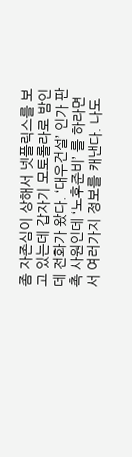좀 자존심이 상해서 넷플릭스를 보고 있는데 갑자기 모토롤라로 밤인데 전화가 왔다. ‘대우건설’ 인가 판촉 사원인데 ‘노후준비’ 를 하라면서 여러가지 정보를 캐낸다. 나도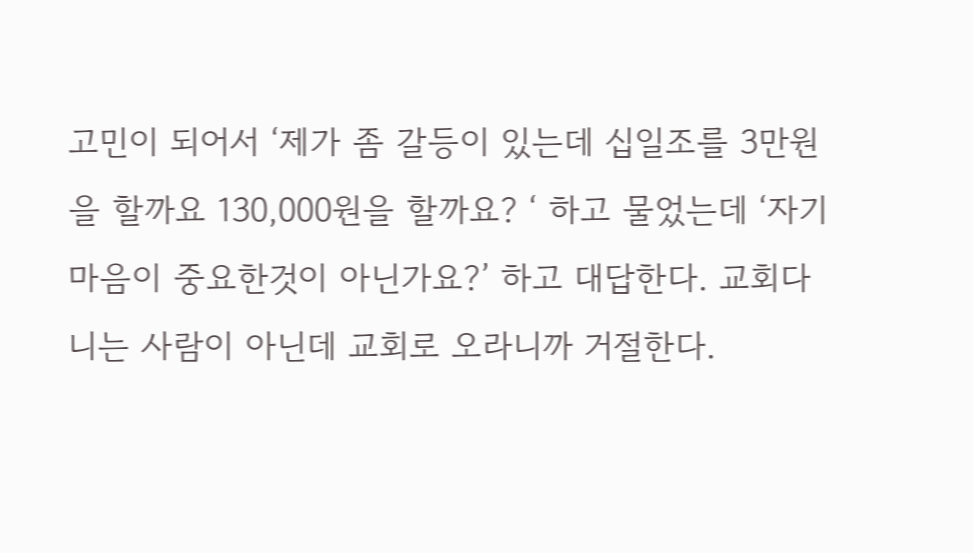고민이 되어서 ‘제가 좀 갈등이 있는데 십일조를 3만원을 할까요 130,000원을 할까요? ‘ 하고 물었는데 ‘자기 마음이 중요한것이 아닌가요?’ 하고 대답한다. 교회다니는 사람이 아닌데 교회로 오라니까 거절한다.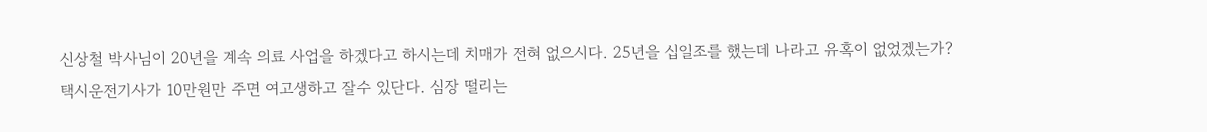신상철 박사님이 20년을 계속 의료 사업을 하겠다고 하시는데 치매가 전혀 없으시다. 25년을 십일조를 했는데 나라고 유혹이 없었겠는가? 택시운전기사가 10만원만 주면 여고생하고 잘수 있단다. 심장 떨리는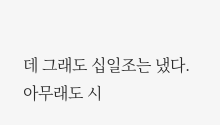데 그래도 십일조는 냈다. 아무래도 시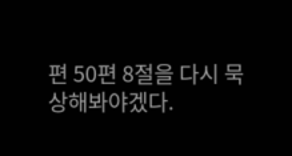편 50편 8절을 다시 묵상해봐야겠다.